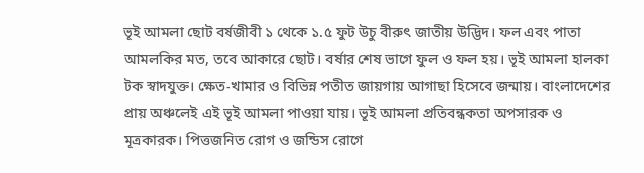ভূই আমলা ছোট বর্ষজীবী ১ থেকে ১.৫ ফুট উচু বীরুৎ জাতীয় উদ্ভিদ। ফল এবং পাতা আমলকির মত, তবে আকারে ছোট। বর্ষার শেষ ভাগে ফুল ও ফল হয়। ভূই আমলা হালকা টক স্বাদযুক্ত। ক্ষেত-খামার ও বিভিন্ন পতীত জায়গায় আগাছা হিসেবে জন্মায়। বাংলাদেশের প্রায় অঞ্চলেই এই ভূই আমলা পাওয়া যায়। ভূই আমলা প্রতিবন্ধকতা অপসারক ও মূত্রকারক। পিত্তজনিত রোগ ও জন্ডিস রোগে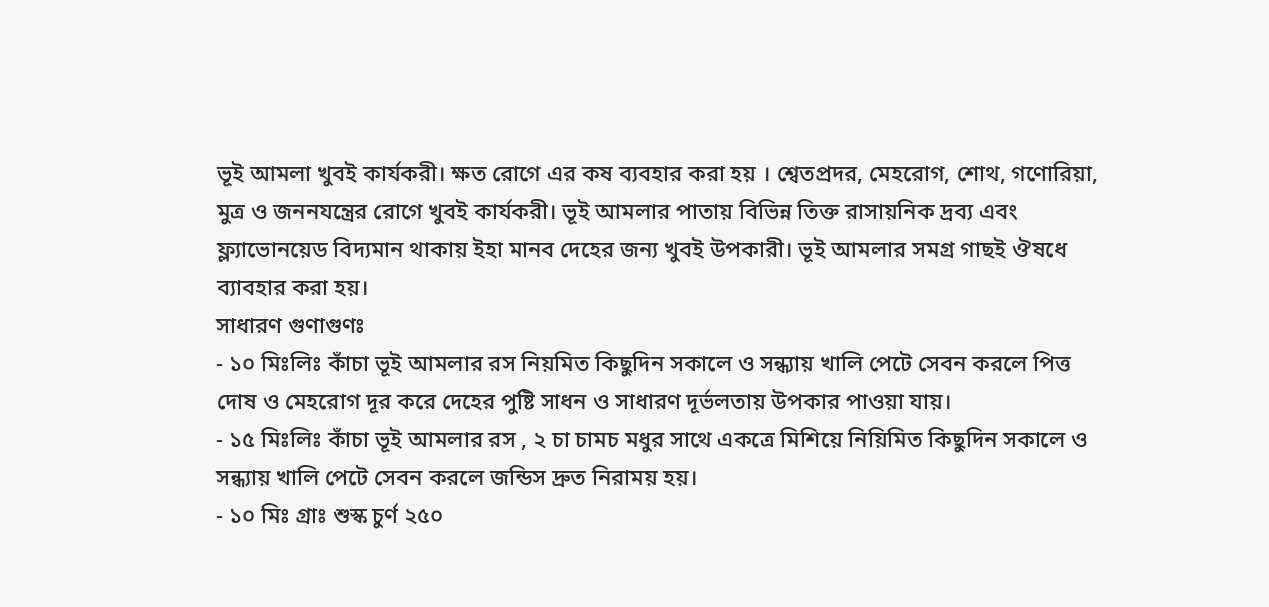ভূই আমলা খুবই কার্যকরী। ক্ষত রোগে এর কষ ব্যবহার করা হয় । শ্বেতপ্রদর, মেহরোগ, শোথ, গণোরিয়া, মুত্র ও জননযন্ত্রের রোগে খুবই কার্যকরী। ভূই আমলার পাতায় বিভিন্ন তিক্ত রাসায়নিক দ্রব্য এবং ফ্ল্যাভোনয়েড বিদ্যমান থাকায় ইহা মানব দেহের জন্য খুবই উপকারী। ভূই আমলার সমগ্র গাছই ঔষধে ব্যাবহার করা হয়।
সাধারণ গুণাগুণঃ
- ১০ মিঃলিঃ কাঁচা ভূই আমলার রস নিয়মিত কিছুদিন সকালে ও সন্ধ্যায় খালি পেটে সেবন করলে পিত্ত দোষ ও মেহরোগ দূর করে দেহের পুষ্টি সাধন ও সাধারণ দূর্ভলতায় উপকার পাওয়া যায়।
- ১৫ মিঃলিঃ কাঁচা ভূই আমলার রস , ২ চা চামচ মধুর সাথে একত্রে মিশিয়ে নিয়িমিত কিছুদিন সকালে ও সন্ধ্যায় খালি পেটে সেবন করলে জন্ডিস দ্রুত নিরাময় হয়।
- ১০ মিঃ গ্রাঃ শুস্ক চুর্ণ ২৫০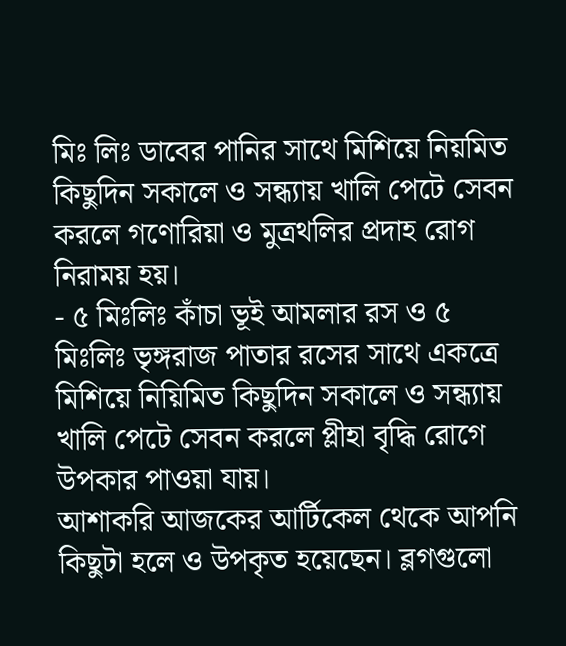মিঃ লিঃ ডাবের পানির সাথে মিশিয়ে নিয়মিত কিছুদিন সকালে ও সন্ধ্যায় খালি পেটে সেবন করলে গণোরিয়া ও মুত্রথলির প্রদাহ রোগ নিরাময় হয়।
- ৫ মিঃলিঃ কাঁচা ভূই আমলার রস ও ৫ মিঃলিঃ ভৃঙ্গরাজ পাতার রসের সাথে একত্রে মিশিয়ে নিয়িমিত কিছুদিন সকালে ও সন্ধ্যায় খালি পেটে সেবন করলে প্লীহা বৃদ্ধি রোগে উপকার পাওয়া যায়।
আশাকরি আজকের আর্টিকেল থেকে আপনি কিছুটা হলে ও উপকৃত হয়েছেন। ব্লগগুলো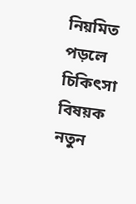নিয়মিত পড়লে চিকিৎসা বিষয়ক নতুন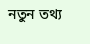নতুন তথ্য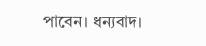পাবেন। ধন্যবাদ।